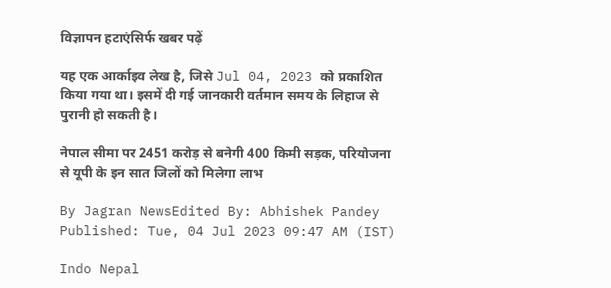विज्ञापन हटाएंसिर्फ खबर पढ़ें

यह एक आर्काइव लेख है, जिसे Jul 04, 2023 को प्रकाशित किया गया था। इसमें दी गई जानकारी वर्तमान समय के लिहाज से पुरानी हो सकती है।

नेपाल सीमा पर 2451 करोड़ से बनेगी 400 किमी सड़क, परियोजना से यूपी के इन सात जिलों को मिलेगा लाभ

By Jagran NewsEdited By: Abhishek Pandey
Published: Tue, 04 Jul 2023 09:47 AM (IST)

Indo Nepal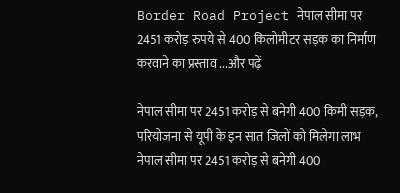Border Road Project नेपाल सीमा पर 2451 करोड़ रुपये से 400 किलोमीटर सड़क का निर्माण करवाने का प्रस्ताव ...और पढ़ें

नेपाल सीमा पर 2451 करोड़ से बनेगी 400 किमी सड़क, परियोजना से यूपी के इन सात जिलों को मिलेगा लाभ
नेपाल सीमा पर 2451 करोड़ से बनेगी 400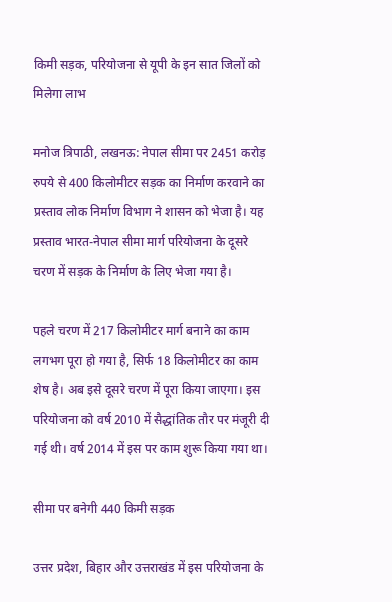किमी सड़क, परियोजना से यूपी के इन सात जिलों को मिलेगा लाभ

मनोज त्रिपाठी, लखनऊ: नेपाल सीमा पर 2451 करोड़ रुपये से 400 किलोमीटर सड़क का निर्माण करवाने का प्रस्ताव लोक निर्माण विभाग ने शासन को भेजा है। यह प्रस्ताव भारत-नेपाल सीमा मार्ग परियोजना के दूसरे चरण में सड़क के निर्माण के लिए भेजा गया है।

पहले चरण में 217 किलोमीटर मार्ग बनाने का काम लगभग पूरा हो गया है, सिर्फ 18 किलोमीटर का काम शेष है। अब इसे दूसरे चरण में पूरा किया जाएगा। इस परियोजना को वर्ष 2010 में सैद्धांतिक तौर पर मंजूरी दी गई थी। वर्ष 2014 में इस पर काम शुरू किया गया था।

सीमा पर बनेगी 440 किमी सड़क

उत्तर प्रदेश, बिहार और उत्तराखंड में इस परियोजना के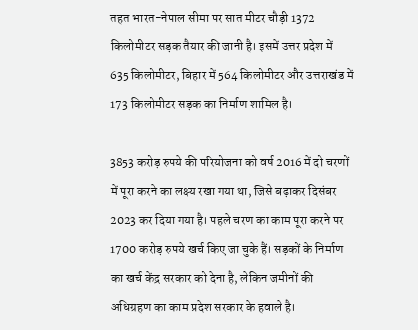तहत भारत-नेपाल सीमा पर सात मीटर चौड़ी 1372 किलोमीटर सड़क तैयार की जानी है। इसमें उत्तर प्रदेश में 635 किलोमीटर, बिहार में 564 किलोमीटर और उत्तराखंड में 173 किलोमीटर सड़क का निर्माण शामिल है।

3853 करोड़ रुपये की परियोजना को वर्ष 2016 में दो चरणों में पूरा करने का लक्ष्य रखा गया था, जिसे बढ़ाकर दिसंबर 2023 कर दिया गया है। पहले चरण का काम पूरा करने पर 1700 करोड़ रुपये खर्च किए जा चुके हैं। सड़कों के निर्माण का खर्च केंद्र सरकार को देना है, लेकिन जमीनों की अधिग्रहण का काम प्रदेश सरकार के हवाले है।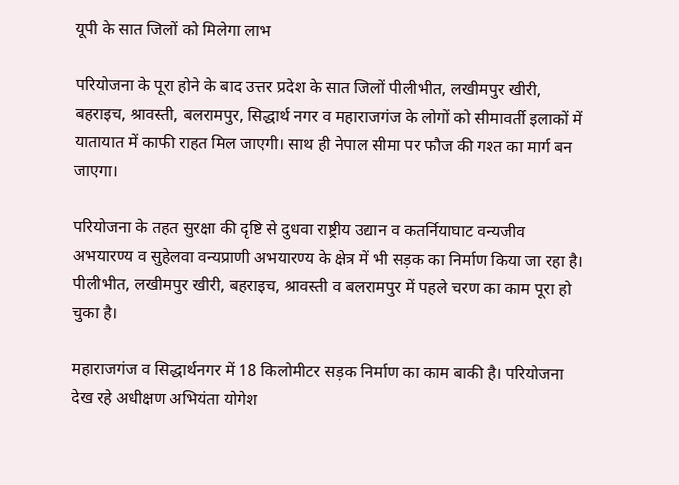यूपी के सात जिलों को मिलेगा लाभ

परियोजना के पूरा होने के बाद उत्तर प्रदेश के सात जिलों पीलीभीत, लखीमपुर खीरी, बहराइच, श्रावस्ती, बलरामपुर, सिद्धार्थ नगर व महाराजगंज के लोगों को सीमावर्ती इलाकों में यातायात में काफी राहत मिल जाएगी। साथ ही नेपाल सीमा पर फौज की गश्त का मार्ग बन जाएगा।

परियोजना के तहत सुरक्षा की दृष्टि से दुधवा राष्ट्रीय उद्यान व कतर्नियाघाट वन्यजीव अभयारण्य व सुहेलवा वन्यप्राणी अभयारण्य के क्षेत्र में भी सड़क का निर्माण किया जा रहा है। पीलीभीत, लखीमपुर खीरी, बहराइच, श्रावस्ती व बलरामपुर में पहले चरण का काम पूरा हो चुका है।

महाराजगंज व सिद्धार्थनगर में 18 किलोमीटर सड़क निर्माण का काम बाकी है। परियोजना देख रहे अधीक्षण अभियंता योगेश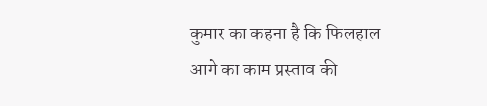कुमार का कहना है कि फिलहाल आगे का काम प्रस्ताव की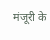मंजूरी के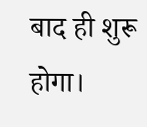बाद ही शुरू होगा।